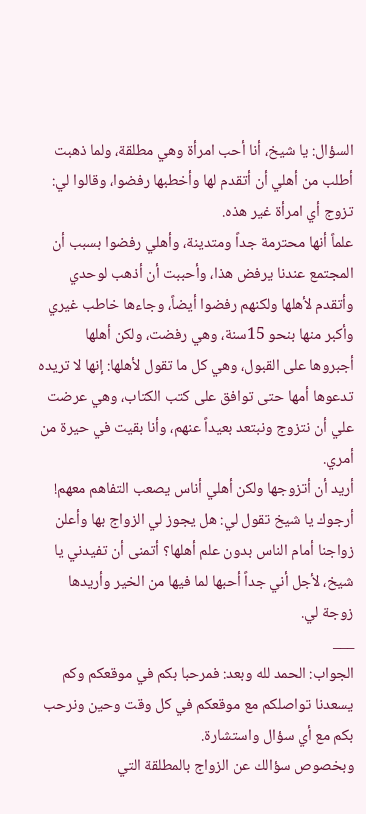السؤال: يا شيخ، أنا أحب امرأة وهي مطلقة، ولما ذهبت أطلب من أهلي أن أتقدم لها وأخطبها رفضوا، وقالوا لي: تزوج أي امرأة غير هذه.
علماً أنها محترمة جداً ومتدينة، وأهلي رفضوا بسبب أن المجتمع عندنا يرفض هذا، وأحببت أن أذهب لوحدي وأتقدم لأهلها ولكنهم رفضوا أيضاً، وجاءها خاطب غيري وأكبر منها بنحو 15سنة، وهي رفضت، ولكن أهلها أجبروها على القبول، وهي كل ما تقول لأهلها: إنها لا تريده تدعوها أمها حتى توافق على كتب الكتاب، وهي عرضت علي أن نتزوج ونبتعد بعيداً عنهم، وأنا بقيت في حيرة من أمري.
أريد أن أتزوجها ولكن أهلي أناس يصعب التفاهم معهم! أرجوك يا شيخ تقول لي: هل يجوز لي الزواج بها وأعلن زواجنا أمام الناس بدون علم أهلها؟ أتمنى أن تفيدني يا شيخ، لأجل أني جداً أحبها لما فيها من الخير وأريدها زوجة لي.
___
الجواب: الحمد لله وبعد: فمرحبا بكم في موقعكم وكم يسعدنا تواصلكم مع موقعكم في كل وقت وحين ونرحب بكم مع أي سؤال واستشارة.
وبخصوص سؤالك عن الزواج بالمطلقة التي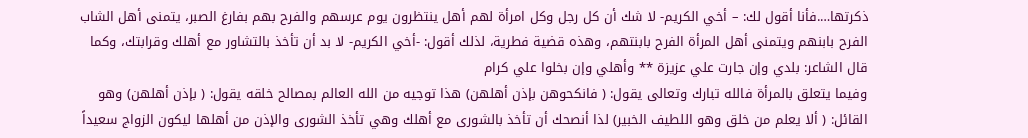ذكرتها….فأنا أقول لك: – أخي الكريم- لا شك أن كل رجل وكل امرأة لهم أهل ينتظرون يوم عرسهم والفرح بهم بفارغ الصبر، يتمنى أهل الشاب الفرح بابنهم ويتمنى أهل المرأة الفرح بابنتهم، وهذه قضية فطرية، لذلك أقول: -أخي الكريم- لا بد أن تأخذ بالتشاور مع أهلك وقرابتك، وكما قال الشاعر: بلدي وإن جارت علي عزيزة ** وأهلي وإن بخلوا علي كرام
وفيما يتعلق بالمرأة فالله تبارك وتعالى يقول: ( فانكحوهن بإذن أهلهن) هذا توجيه من الله العالم بمصالح خلقه يقول: ( بإذن أهلهن) وهو القائل: ( ألا يعلم من خلق وهو اللطيف الخبير) لذا أنصحك أن تأخذ بالشورى مع أهلك وهي تأخذ الشورى والإذن من أهلها ليكون الزواج سعيداً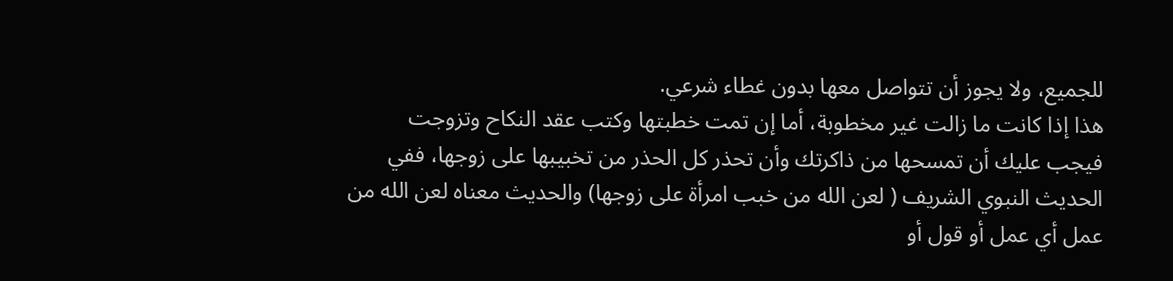للجميع، ولا يجوز أن تتواصل معها بدون غطاء شرعي.
هذا إذا كانت ما زالت غير مخطوبة، أما إن تمت خطبتها وكتب عقد النكاح وتزوجت فيجب عليك أن تمسحها من ذاكرتك وأن تحذر كل الحذر من تخبيبها على زوجها، ففي الحديث النبوي الشريف ( لعن الله من خبب امرأة على زوجها) والحديث معناه لعن الله من عمل أي عمل أو قول أو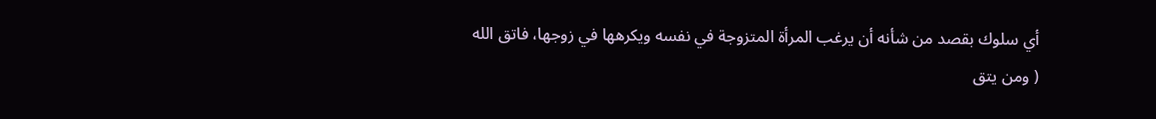أي سلوك بقصد من شأنه أن يرغب المرأة المتزوجة في نفسه ويكرهها في زوجها، فاتق الله ( ومن يتق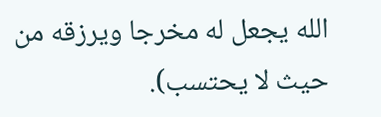الله يجعل له مخرجا ويرزقه من حيث لا يحتسب).